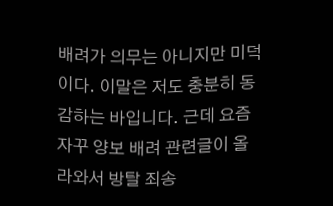배려가 의무는 아니지만 미덕이다. 이말은 저도 충분히 동감하는 바입니다. 근데 요즘 자꾸 양보 배려 관련글이 올라와서 방탈 죄송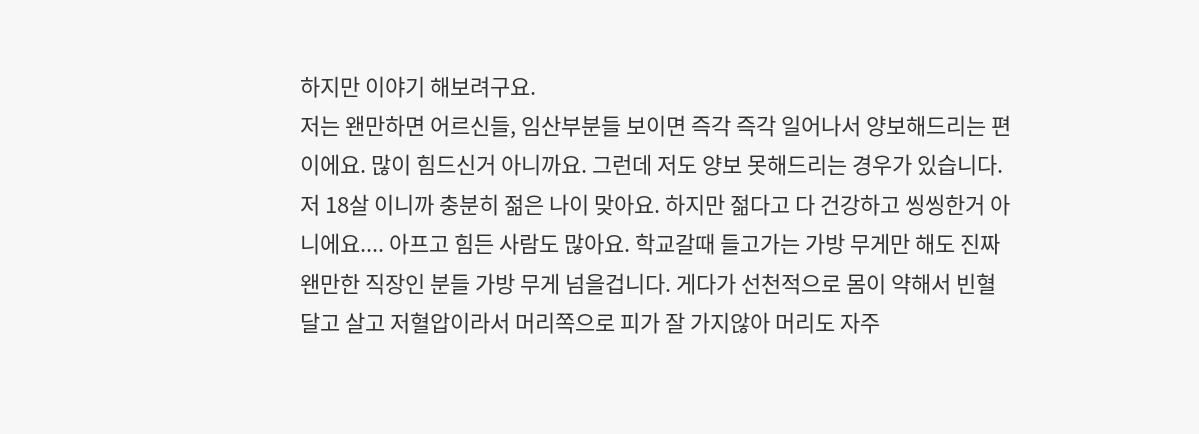하지만 이야기 해보려구요.
저는 왠만하면 어르신들, 임산부분들 보이면 즉각 즉각 일어나서 양보해드리는 편이에요. 많이 힘드신거 아니까요. 그런데 저도 양보 못해드리는 경우가 있습니다. 저 18살 이니까 충분히 젊은 나이 맞아요. 하지만 젊다고 다 건강하고 씽씽한거 아니에요.... 아프고 힘든 사람도 많아요. 학교갈때 들고가는 가방 무게만 해도 진짜 왠만한 직장인 분들 가방 무게 넘을겁니다. 게다가 선천적으로 몸이 약해서 빈혈 달고 살고 저혈압이라서 머리쪽으로 피가 잘 가지않아 머리도 자주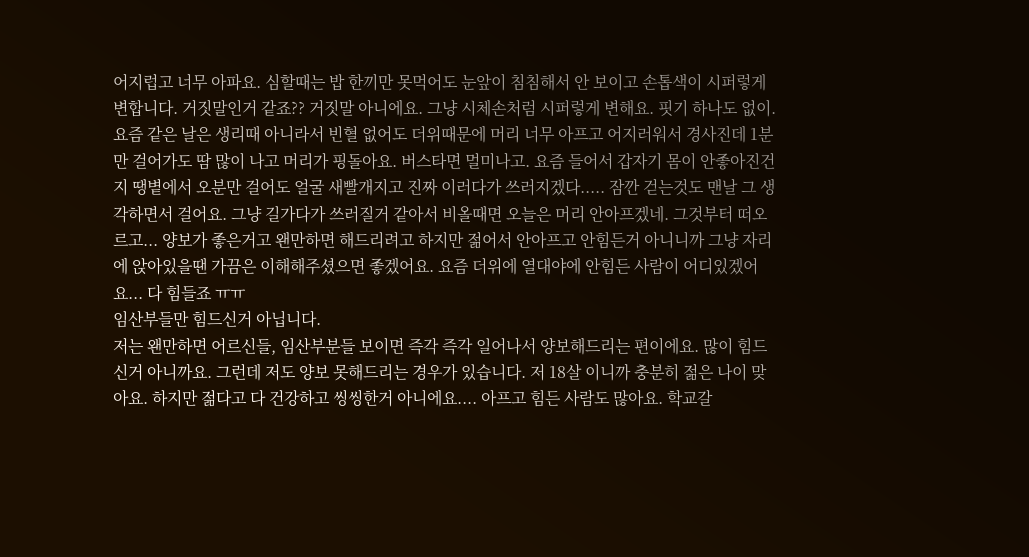어지럽고 너무 아파요. 심할때는 밥 한끼만 못먹어도 눈앞이 침침해서 안 보이고 손톱색이 시퍼렇게 변합니다. 거짓말인거 같죠?? 거짓말 아니에요. 그냥 시체손처럼 시퍼렇게 변해요. 핏기 하나도 없이. 요즘 같은 날은 생리때 아니라서 빈혈 없어도 더위때문에 머리 너무 아프고 어지러워서 경사진데 1분만 걸어가도 땀 많이 나고 머리가 핑돌아요. 버스타면 멀미나고. 요즘 들어서 갑자기 몸이 안좋아진건지 땡볕에서 오분만 걸어도 얼굴 새빨개지고 진짜 이러다가 쓰러지겠다..... 잠깐 걷는것도 맨날 그 생각하면서 걸어요. 그냥 길가다가 쓰러질거 같아서 비올때면 오늘은 머리 안아프겠네. 그것부터 떠오르고... 양보가 좋은거고 왠만하면 해드리려고 하지만 젊어서 안아프고 안힘든거 아니니까 그냥 자리에 앉아있을땐 가끔은 이해해주셨으면 좋겠어요. 요즘 더위에 열대야에 안힘든 사람이 어디있겠어요... 다 힘들죠 ㅠㅠ
임산부들만 힘드신거 아닙니다.
저는 왠만하면 어르신들, 임산부분들 보이면 즉각 즉각 일어나서 양보해드리는 편이에요. 많이 힘드신거 아니까요. 그런데 저도 양보 못해드리는 경우가 있습니다. 저 18살 이니까 충분히 젊은 나이 맞아요. 하지만 젊다고 다 건강하고 씽씽한거 아니에요.... 아프고 힘든 사람도 많아요. 학교갈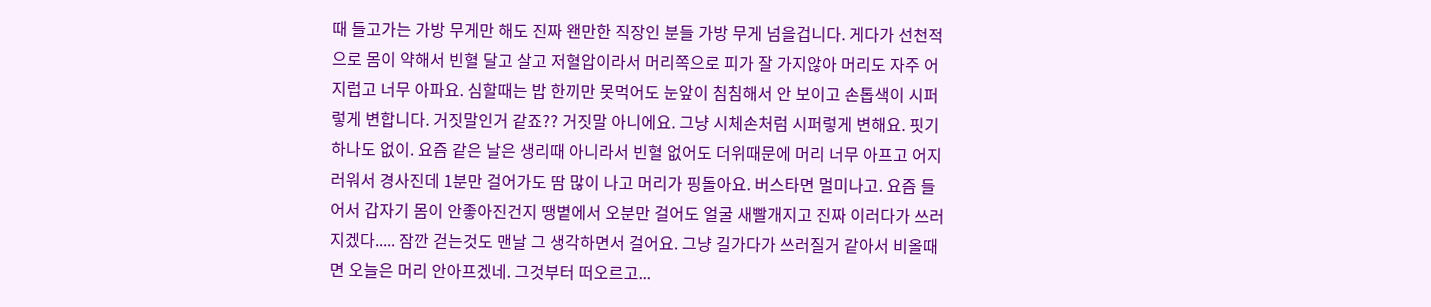때 들고가는 가방 무게만 해도 진짜 왠만한 직장인 분들 가방 무게 넘을겁니다. 게다가 선천적으로 몸이 약해서 빈혈 달고 살고 저혈압이라서 머리쪽으로 피가 잘 가지않아 머리도 자주 어지럽고 너무 아파요. 심할때는 밥 한끼만 못먹어도 눈앞이 침침해서 안 보이고 손톱색이 시퍼렇게 변합니다. 거짓말인거 같죠?? 거짓말 아니에요. 그냥 시체손처럼 시퍼렇게 변해요. 핏기 하나도 없이. 요즘 같은 날은 생리때 아니라서 빈혈 없어도 더위때문에 머리 너무 아프고 어지러워서 경사진데 1분만 걸어가도 땀 많이 나고 머리가 핑돌아요. 버스타면 멀미나고. 요즘 들어서 갑자기 몸이 안좋아진건지 땡볕에서 오분만 걸어도 얼굴 새빨개지고 진짜 이러다가 쓰러지겠다..... 잠깐 걷는것도 맨날 그 생각하면서 걸어요. 그냥 길가다가 쓰러질거 같아서 비올때면 오늘은 머리 안아프겠네. 그것부터 떠오르고...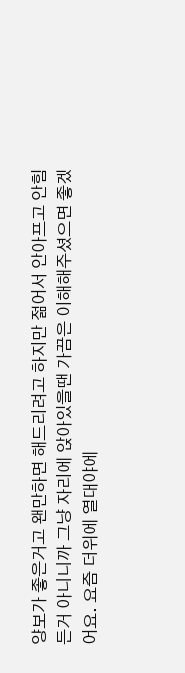양보가 좋은거고 왠만하면 해드리려고 하지만 젊어서 안아프고 안힘든거 아니니까 그냥 자리에 앉아있을땐 가끔은 이해해주셨으면 좋겠어요. 요즘 더위에 열대야에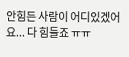안힘든 사람이 어디있겠어요... 다 힘들죠 ㅠㅠ